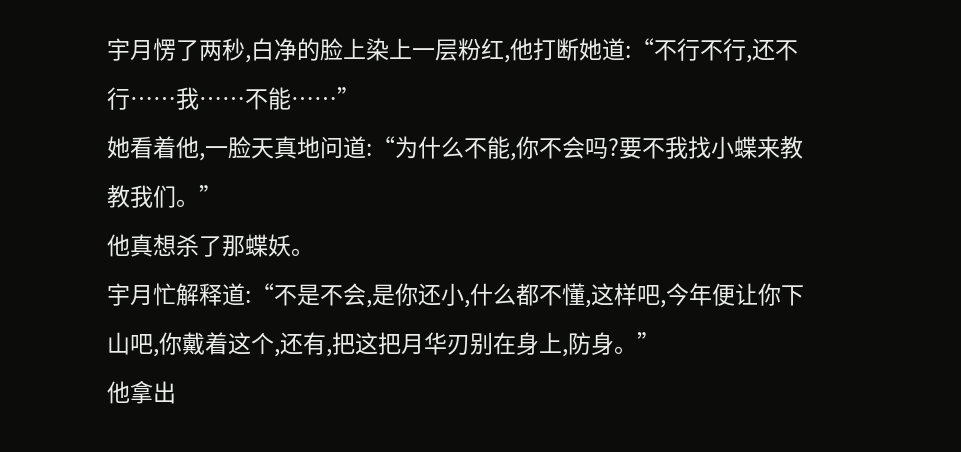宇月愣了两秒,白净的脸上染上一层粉红,他打断她道:“不行不行,还不行……我……不能……”
她看着他,一脸天真地问道:“为什么不能,你不会吗?要不我找小蝶来教教我们。”
他真想杀了那蝶妖。
宇月忙解释道:“不是不会,是你还小,什么都不懂,这样吧,今年便让你下山吧,你戴着这个,还有,把这把月华刃别在身上,防身。”
他拿出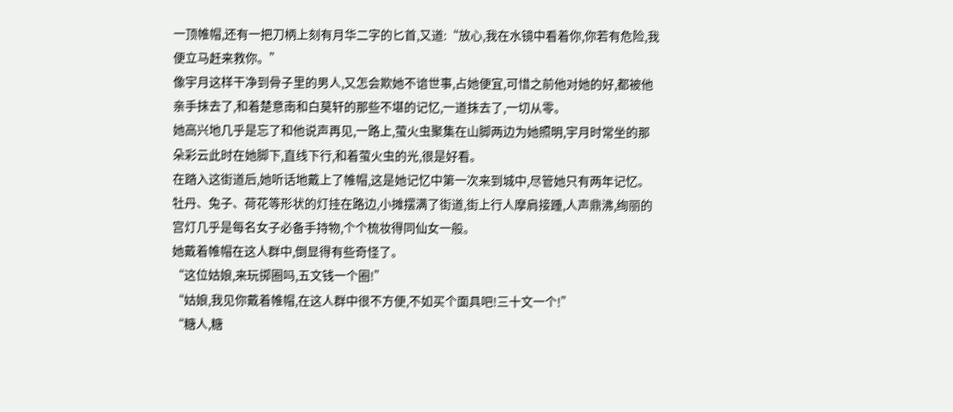一顶帷帽,还有一把刀柄上刻有月华二字的匕首,又道:“放心,我在水镜中看着你,你若有危险,我便立马赶来救你。”
像宇月这样干净到骨子里的男人,又怎会欺她不谙世事,占她便宜,可惜之前他对她的好,都被他亲手抹去了,和着楚意南和白莫轩的那些不堪的记忆,一道抹去了,一切从零。
她高兴地几乎是忘了和他说声再见,一路上,萤火虫聚集在山脚两边为她照明,宇月时常坐的那朵彩云此时在她脚下,直线下行,和着萤火虫的光,很是好看。
在踏入这街道后,她听话地戴上了帷帽,这是她记忆中第一次来到城中,尽管她只有两年记忆。
牡丹、兔子、荷花等形状的灯挂在路边,小摊摆满了街道,街上行人摩肩接踵,人声鼎沸,绚丽的宫灯几乎是每名女子必备手持物,个个梳妆得同仙女一般。
她戴着帷帽在这人群中,倒显得有些奇怪了。
“这位姑娘,来玩掷圈吗,五文钱一个圈!”
“姑娘,我见你戴着帷帽,在这人群中很不方便,不如买个面具吧!三十文一个!”
“糖人,糖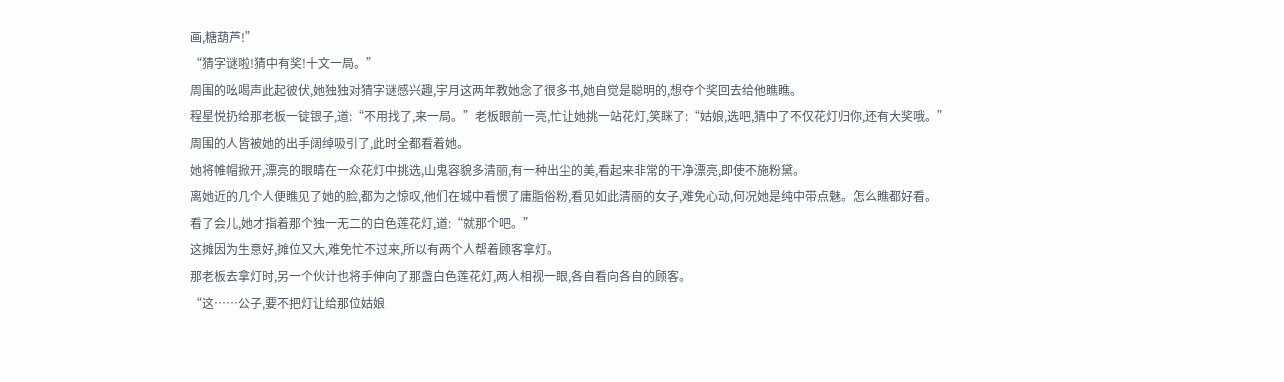画,糖葫芦!”
“猜字谜啦!猜中有奖!十文一局。”
周围的吆喝声此起彼伏,她独独对猜字谜感兴趣,宇月这两年教她念了很多书,她自觉是聪明的,想夺个奖回去给他瞧瞧。
程星悦扔给那老板一锭银子,道:“不用找了,来一局。”老板眼前一亮,忙让她挑一站花灯,笑眯了:“姑娘,选吧,猜中了不仅花灯归你,还有大奖哦。”
周围的人皆被她的出手阔绰吸引了,此时全都看着她。
她将帷帽掀开,漂亮的眼睛在一众花灯中挑选,山鬼容貌多清丽,有一种出尘的美,看起来非常的干净漂亮,即使不施粉黛。
离她近的几个人便瞧见了她的脸,都为之惊叹,他们在城中看惯了庸脂俗粉,看见如此清丽的女子,难免心动,何况她是纯中带点魅。怎么瞧都好看。
看了会儿,她才指着那个独一无二的白色莲花灯,道:“就那个吧。”
这摊因为生意好,摊位又大,难免忙不过来,所以有两个人帮着顾客拿灯。
那老板去拿灯时,另一个伙计也将手伸向了那盏白色莲花灯,两人相视一眼,各自看向各自的顾客。
“这……公子,要不把灯让给那位姑娘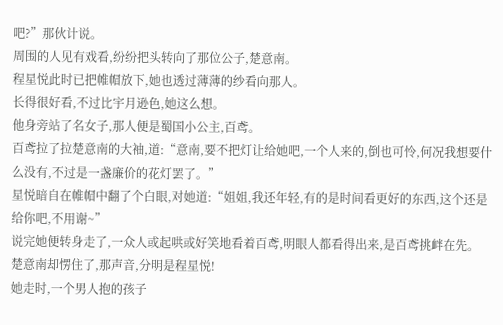吧?”那伙计说。
周围的人见有戏看,纷纷把头转向了那位公子,楚意南。
程星悦此时已把帷帽放下,她也透过薄薄的纱看向那人。
长得很好看,不过比宇月逊色,她这么想。
他身旁站了名女子,那人便是蜀国小公主,百鸢。
百鸢拉了拉楚意南的大袖,道:“意南,要不把灯让给她吧,一个人来的,倒也可怜,何况我想要什么没有,不过是一盏廉价的花灯罢了。”
星悦暗自在帷帽中翻了个白眼,对她道:“姐姐,我还年轻,有的是时间看更好的东西,这个还是给你吧,不用谢~”
说完她便转身走了,一众人或起哄或好笑地看着百鸢,明眼人都看得出来,是百鸢挑衅在先。
楚意南却愣住了,那声音,分明是程星悦!
她走时,一个男人抱的孩子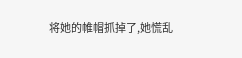将她的帷帽抓掉了,她慌乱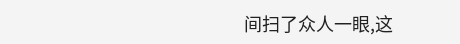间扫了众人一眼,这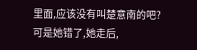里面,应该没有叫楚意南的吧?
可是她错了,她走后,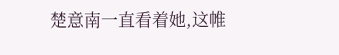楚意南一直看着她,这帷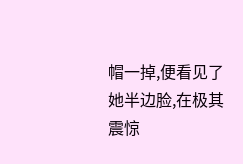帽一掉,便看见了她半边脸,在极其震惊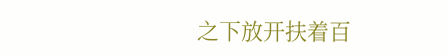之下放开扶着百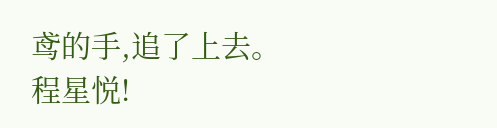鸢的手,追了上去。
程星悦!